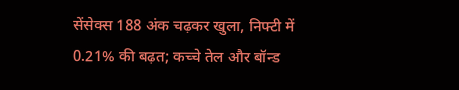सेंसेक्स 188 अंक चढ़कर खुला, निफ्टी में 0.21% की बढ़त; कच्चे तेल और बॉन्ड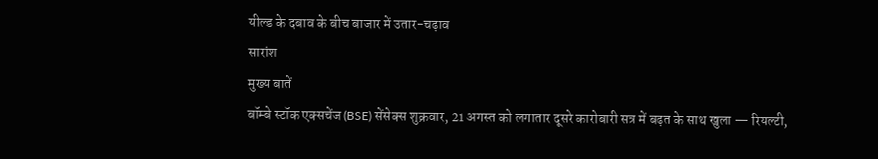यील्ड के दबाव के बीच बाजार में उतार-चढ़ाव
सारांश
मुख्य बातें
बॉम्बे स्टॉक एक्सचेंज (BSE) सेंसेक्स शुक्रवार, 21 अगस्त को लगातार दूसरे कारोबारी सत्र में बढ़त के साथ खुला — रियल्टी,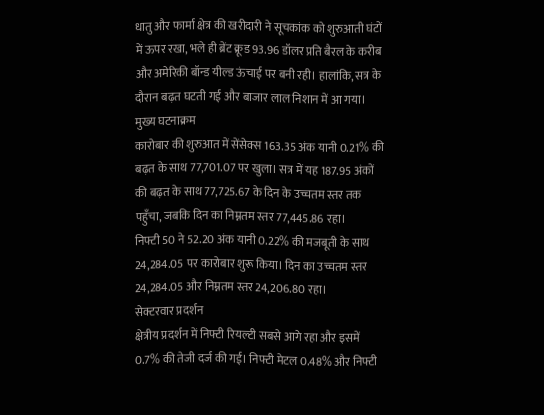धातु और फार्मा क्षेत्र की खरीदारी ने सूचकांक को शुरुआती घंटों में ऊपर रखा, भले ही ब्रेंट क्रूड 93.96 डॉलर प्रति बैरल के करीब और अमेरिकी बॉन्ड यील्ड ऊंचाई पर बनी रही। हालांकि, सत्र के दौरान बढ़त घटती गई और बाजार लाल निशान में आ गया।
मुख्य घटनाक्रम
कारोबार की शुरुआत में सेंसेक्स 163.35 अंक यानी 0.21% की बढ़त के साथ 77,701.07 पर खुला। सत्र में यह 187.95 अंकों की बढ़त के साथ 77,725.67 के दिन के उच्चतम स्तर तक पहुँचा, जबकि दिन का निम्नतम स्तर 77,445.86 रहा।
निफ्टी 50 ने 52.20 अंक यानी 0.22% की मजबूती के साथ 24,284.05 पर कारोबार शुरू किया। दिन का उच्चतम स्तर 24,284.05 और निम्नतम स्तर 24,206.80 रहा।
सेक्टरवार प्रदर्शन
क्षेत्रीय प्रदर्शन में निफ्टी रियल्टी सबसे आगे रहा और इसमें 0.7% की तेजी दर्ज की गई। निफ्टी मेटल 0.48% और निफ्टी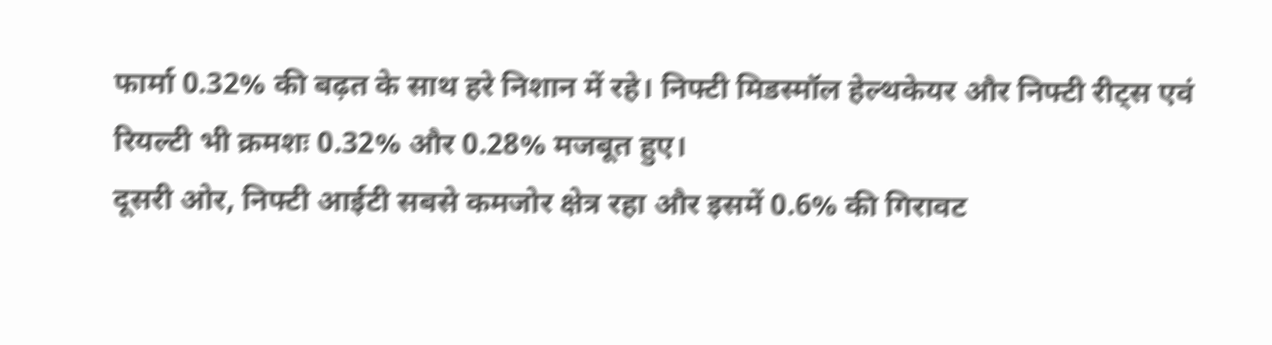फार्मा 0.32% की बढ़त के साथ हरे निशान में रहे। निफ्टी मिडस्मॉल हेल्थकेयर और निफ्टी रीट्स एवं रियल्टी भी क्रमशः 0.32% और 0.28% मजबूत हुए।
दूसरी ओर, निफ्टी आईटी सबसे कमजोर क्षेत्र रहा और इसमें 0.6% की गिरावट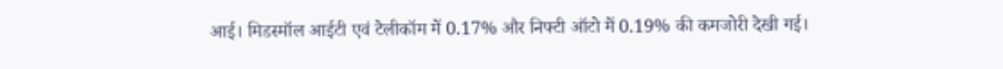आई। मिडस्मॉल आईटी एवं टेलीकॉम में 0.17% और निफ्टी ऑटो में 0.19% की कमजोरी देखी गई।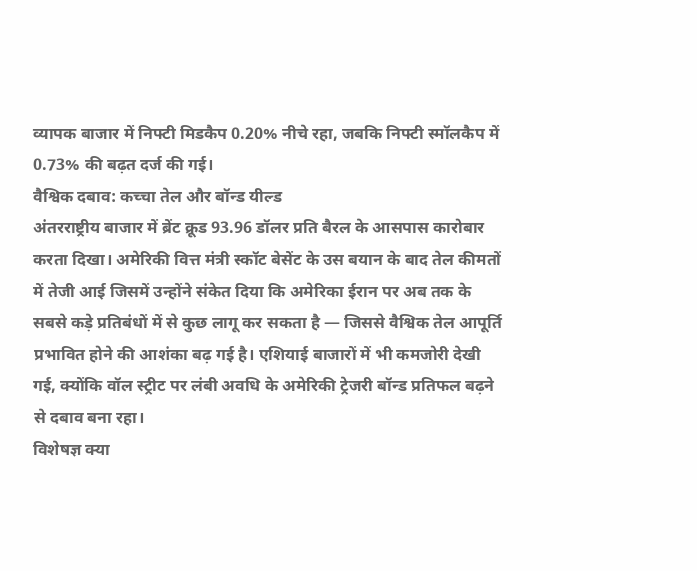व्यापक बाजार में निफ्टी मिडकैप 0.20% नीचे रहा, जबकि निफ्टी स्मॉलकैप में 0.73% की बढ़त दर्ज की गई।
वैश्विक दबाव: कच्चा तेल और बॉन्ड यील्ड
अंतरराष्ट्रीय बाजार में ब्रेंट क्रूड 93.96 डॉलर प्रति बैरल के आसपास कारोबार करता दिखा। अमेरिकी वित्त मंत्री स्कॉट बेसेंट के उस बयान के बाद तेल कीमतों में तेजी आई जिसमें उन्होंने संकेत दिया कि अमेरिका ईरान पर अब तक के सबसे कड़े प्रतिबंधों में से कुछ लागू कर सकता है — जिससे वैश्विक तेल आपूर्ति प्रभावित होने की आशंका बढ़ गई है। एशियाई बाजारों में भी कमजोरी देखी गई, क्योंकि वॉल स्ट्रीट पर लंबी अवधि के अमेरिकी ट्रेजरी बॉन्ड प्रतिफल बढ़ने से दबाव बना रहा।
विशेषज्ञ क्या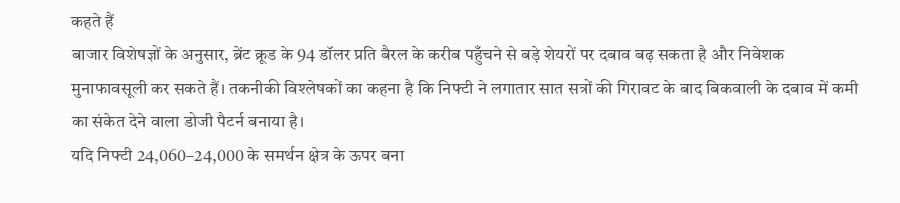कहते हैं
बाजार विशेषज्ञों के अनुसार, ब्रेंट क्रूड के 94 डॉलर प्रति बैरल के करीब पहुँचने से बड़े शेयरों पर दबाव बढ़ सकता है और निवेशक मुनाफावसूली कर सकते हैं। तकनीकी विश्लेषकों का कहना है कि निफ्टी ने लगातार सात सत्रों की गिरावट के बाद बिकवाली के दबाव में कमी का संकेत देने वाला डोजी पैटर्न बनाया है।
यदि निफ्टी 24,060–24,000 के समर्थन क्षेत्र के ऊपर बना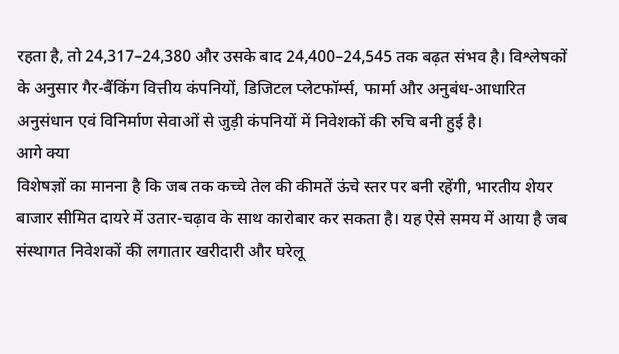रहता है, तो 24,317–24,380 और उसके बाद 24,400–24,545 तक बढ़त संभव है। विश्लेषकों के अनुसार गैर-बैंकिंग वित्तीय कंपनियों, डिजिटल प्लेटफॉर्म्स, फार्मा और अनुबंध-आधारित अनुसंधान एवं विनिर्माण सेवाओं से जुड़ी कंपनियों में निवेशकों की रुचि बनी हुई है।
आगे क्या
विशेषज्ञों का मानना है कि जब तक कच्चे तेल की कीमतें ऊंचे स्तर पर बनी रहेंगी, भारतीय शेयर बाजार सीमित दायरे में उतार-चढ़ाव के साथ कारोबार कर सकता है। यह ऐसे समय में आया है जब संस्थागत निवेशकों की लगातार खरीदारी और घरेलू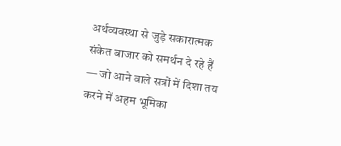अर्थव्यवस्था से जुड़े सकारात्मक संकेत बाजार को समर्थन दे रहे हैं — जो आने वाले सत्रों में दिशा तय करने में अहम भूमिका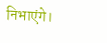निभाएंगे।